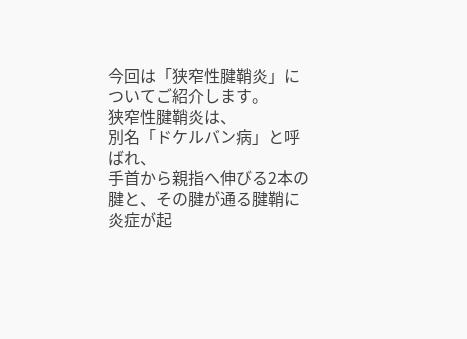今回は「狭窄性腱鞘炎」についてご紹介します。
狭窄性腱鞘炎は、
別名「ドケルバン病」と呼ばれ、
手首から親指へ伸びる2本の腱と、その腱が通る腱鞘に炎症が起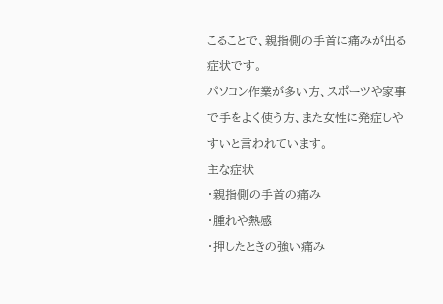こることで、親指側の手首に痛みが出る症状です。
パソコン作業が多い方、スポーツや家事で手をよく使う方、また女性に発症しやすいと言われています。
主な症状
・親指側の手首の痛み
・腫れや熱感
・押したときの強い痛み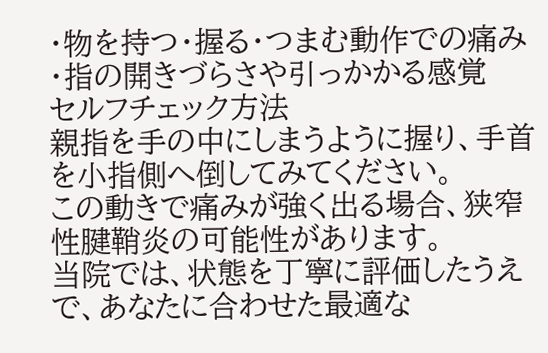・物を持つ・握る・つまむ動作での痛み
・指の開きづらさや引っかかる感覚
セルフチェック方法
親指を手の中にしまうように握り、手首を小指側へ倒してみてください。
この動きで痛みが強く出る場合、狭窄性腱鞘炎の可能性があります。
当院では、状態を丁寧に評価したうえで、あなたに合わせた最適な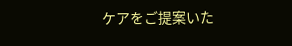ケアをご提案いた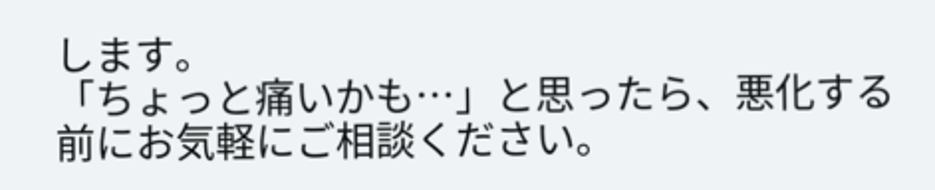します。
「ちょっと痛いかも…」と思ったら、悪化する前にお気軽にご相談ください。